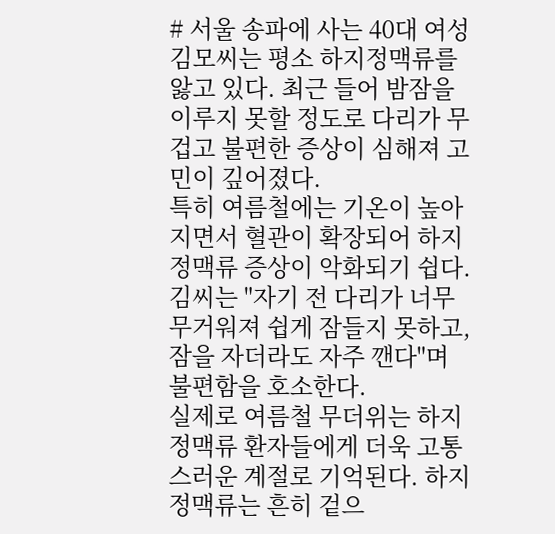# 서울 송파에 사는 40대 여성 김모씨는 평소 하지정맥류를 앓고 있다. 최근 들어 밤잠을 이루지 못할 정도로 다리가 무겁고 불편한 증상이 심해져 고민이 깊어졌다.
특히 여름철에는 기온이 높아지면서 혈관이 확장되어 하지정맥류 증상이 악화되기 쉽다. 김씨는 "자기 전 다리가 너무 무거워져 쉽게 잠들지 못하고, 잠을 자더라도 자주 깬다"며 불편함을 호소한다.
실제로 여름철 무더위는 하지정맥류 환자들에게 더욱 고통스러운 계절로 기억된다. 하지정맥류는 흔히 겉으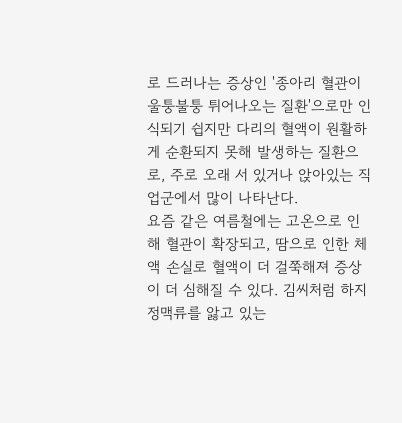로 드러나는 증상인 '종아리 혈관이 울퉁불퉁 튀어나오는 질환'으로만 인식되기 쉽지만 다리의 혈액이 원활하게 순환되지 못해 발생하는 질환으로, 주로 오래 서 있거나 앉아있는 직업군에서 많이 나타난다.
요즘 같은 여름철에는 고온으로 인해 혈관이 확장되고, 땀으로 인한 체액 손실로 혈액이 더 걸쭉해져 증상이 더 심해질 수 있다. 김씨처럼 하지정맥류를 앓고 있는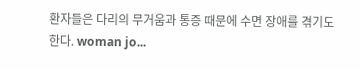환자들은 다리의 무거움과 통증 때문에 수면 장애를 겪기도 한다. woman jo...